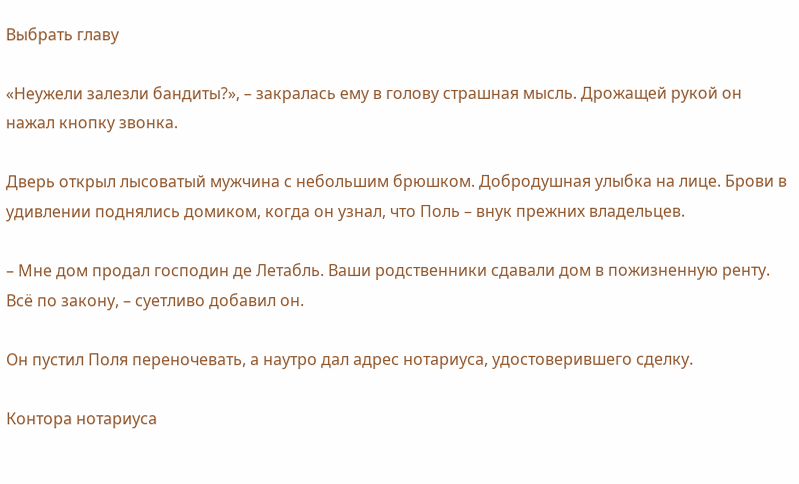Выбрать главу

«Неужели залезли бандиты?», – закралась ему в голову страшная мысль. Дрожащей рукой он нажал кнопку звонка.

Дверь открыл лысоватый мужчина с небольшим брюшком. Добродушная улыбка на лице. Брови в удивлении поднялись домиком, когда он узнал, что Поль – внук прежних владельцев.

– Мне дом продал господин де Летабль. Ваши родственники сдавали дом в пожизненную ренту. Всё по закону, – суетливо добавил он.

Он пустил Поля переночевать, а наутро дал адрес нотариуса, удостоверившего сделку.

Контора нотариуса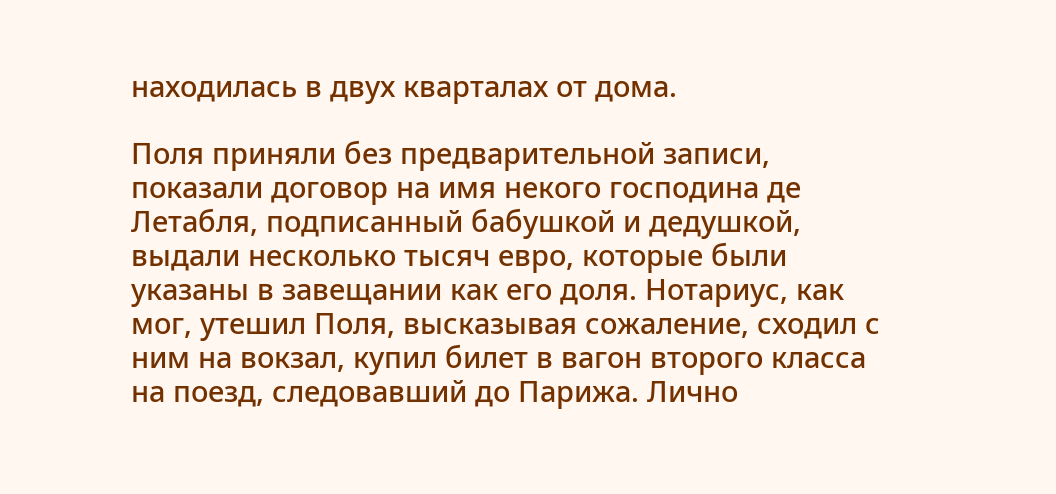находилась в двух кварталах от дома.

Поля приняли без предварительной записи, показали договор на имя некого господина де Летабля, подписанный бабушкой и дедушкой, выдали несколько тысяч евро, которые были указаны в завещании как его доля. Нотариус, как мог, утешил Поля, высказывая сожаление, сходил с ним на вокзал, купил билет в вагон второго класса на поезд, следовавший до Парижа. Лично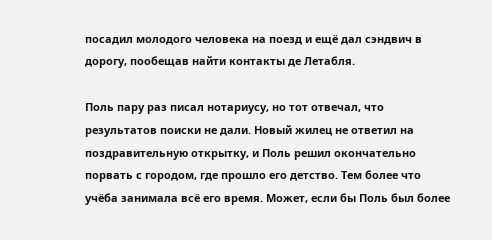посадил молодого человека на поезд и ещё дал сэндвич в дорогу, пообещав найти контакты де Летабля.

Поль пару раз писал нотариусу, но тот отвечал, что результатов поиски не дали. Новый жилец не ответил на поздравительную открытку, и Поль решил окончательно порвать с городом, где прошло его детство. Тем более что учёба занимала всё его время. Может, если бы Поль был более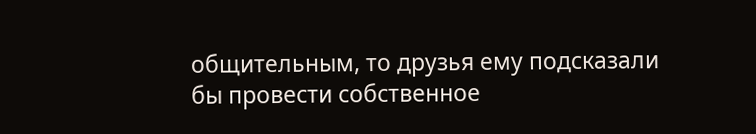общительным, то друзья ему подсказали бы провести собственное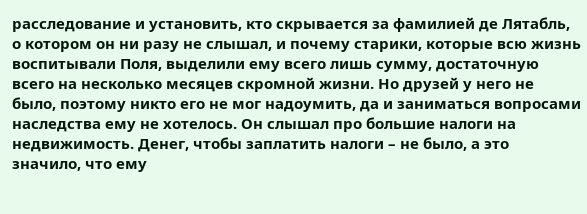расследование и установить, кто скрывается за фамилией де Лятабль, о котором он ни разу не слышал, и почему старики, которые всю жизнь воспитывали Поля, выделили ему всего лишь сумму, достаточную всего на несколько месяцев скромной жизни. Но друзей у него не было, поэтому никто его не мог надоумить, да и заниматься вопросами наследства ему не хотелось. Он слышал про большие налоги на недвижимость. Денег, чтобы заплатить налоги – не было, а это значило, что ему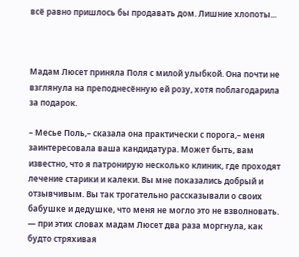всё равно пришлось бы продавать дом. Лишние хлопоты...



Мадам Люсет приняла Поля с милой улыбкой. Она почти не взглянула на преподнесённую ей розу, хотя поблагодарила за подарок.

– Месье Поль,– сказала она практически с порога,– меня заинтересовала ваша кандидатура. Может быть, вам известно, что я патронирую несколько клиник, где проходят лечение старики и калеки. Вы мне показались добрый и отзывчивым. Вы так трогательно рассказывали о своих бабушке и дедушке, что меня не могло это не взволновать. — при этих словах мадам Люсет два раза моргнула, как будто стряхивая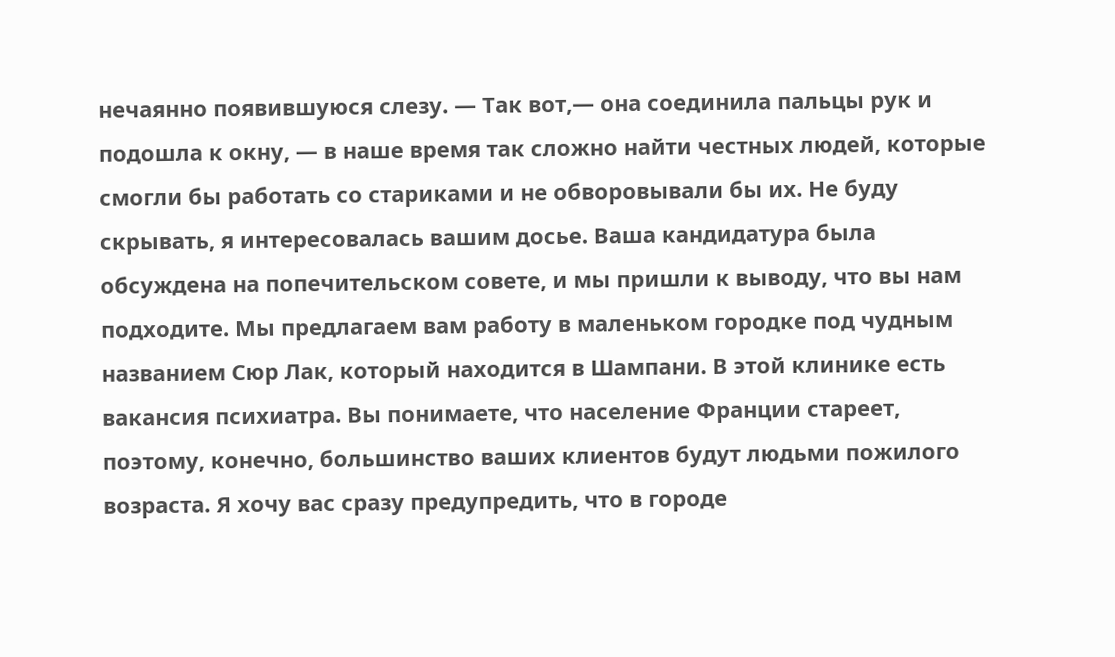нечаянно появившуюся слезу. — Так вот,— она соединила пальцы рук и подошла к окну, — в наше время так сложно найти честных людей, которые смогли бы работать со стариками и не обворовывали бы их. Не буду скрывать, я интересовалась вашим досье. Ваша кандидатура была обсуждена на попечительском совете, и мы пришли к выводу, что вы нам подходите. Мы предлагаем вам работу в маленьком городке под чудным названием Сюр Лак, который находится в Шампани. В этой клинике есть вакансия психиатра. Вы понимаете, что население Франции стареет, поэтому, конечно, большинство ваших клиентов будут людьми пожилого возраста. Я хочу вас сразу предупредить, что в городе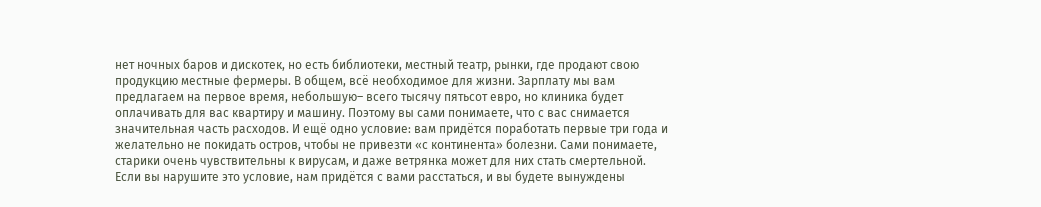нет ночных баров и дискотек, но есть библиотеки, местный театр, рынки, где продают свою продукцию местные фермеры. В общем, всё необходимое для жизни. Зарплату мы вам предлагаем на первое время, небольшую– всего тысячу пятьсот евро, но клиника будет оплачивать для вас квартиру и машину. Поэтому вы сами понимаете, что с вас снимается значительная часть расходов. И ещё одно условие: вам придётся поработать первые три года и желательно не покидать остров, чтобы не привезти «с континента» болезни. Сами понимаете, старики очень чувствительны к вирусам, и даже ветрянка может для них стать смертельной. Если вы нарушите это условие, нам придётся с вами расстаться, и вы будете вынуждены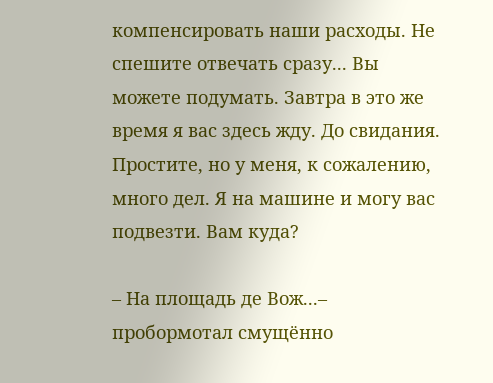компенсировать наши расходы. Не спешите отвечать сразу... Вы можете подумать. Завтра в это же время я вас здесь жду. До свидания. Простите, но у меня, к сожалению, много дел. Я на машине и могу вас подвезти. Вам куда?

– На площадь де Вож...– пробормотал смущённо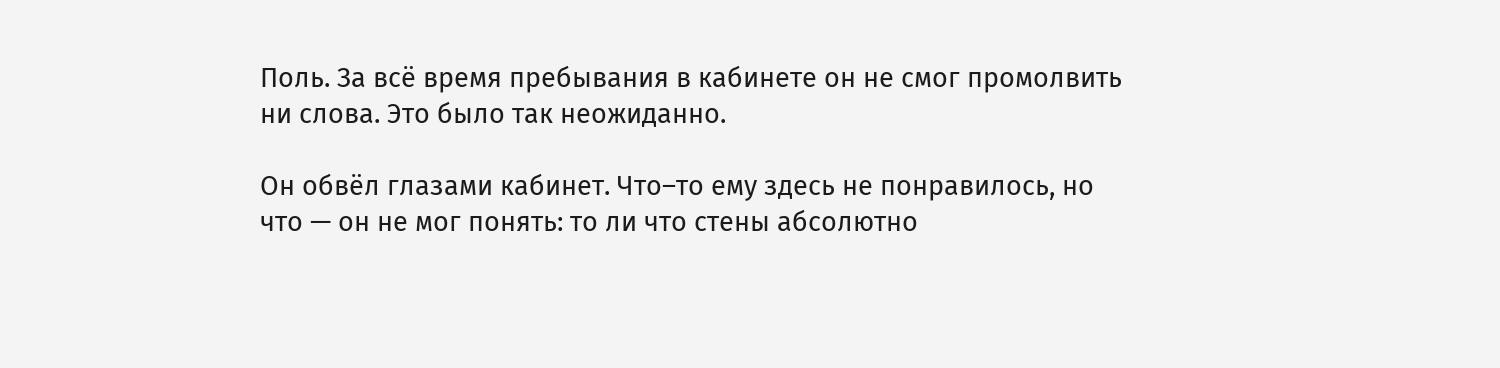Поль. За всё время пребывания в кабинете он не смог промолвить ни слова. Это было так неожиданно.

Он обвёл глазами кабинет. Что–то ему здесь не понравилось, но что — он не мог понять: то ли что стены абсолютно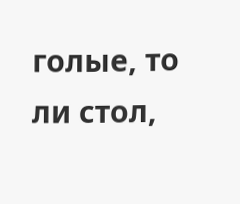голые, то ли стол,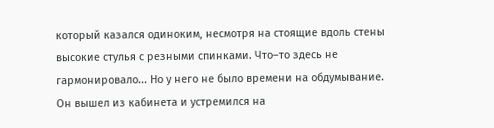который казался одиноким, несмотря на стоящие вдоль стены высокие стулья с резными спинками. Что–то здесь не гармонировало... Но у него не было времени на обдумывание. Он вышел из кабинета и устремился на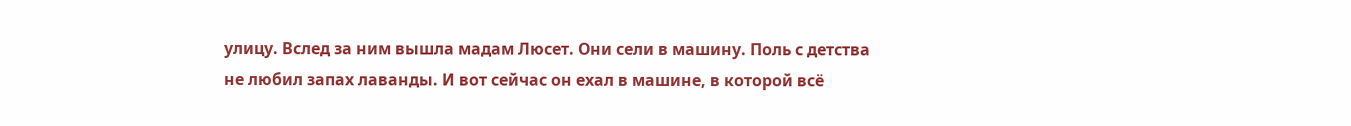улицу. Вслед за ним вышла мадам Люсет. Они сели в машину. Поль с детства не любил запах лаванды. И вот сейчас он ехал в машине, в которой всё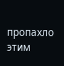пропахло этим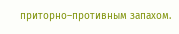приторно–противным запахом.